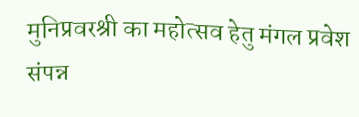मुनिप्रवरश्री का महोत्सव हेतु मंगल प्रवेश संपन्न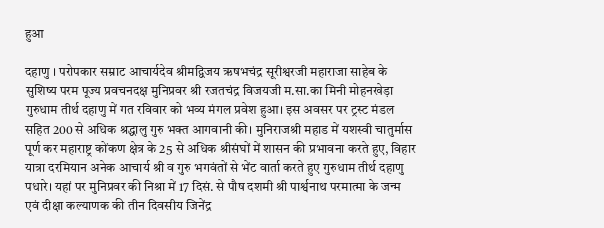हुआ

दहाणु । परोपकार सम्राट आचार्यदेव श्रीमद्विजय ऋषभचंद्र सूरीश्वरजी महाराजा साहेब के सुशिष्य परम पूज्य प्रवचनदक्ष मुनिप्रवर श्री रजतचंद्र विजयजी म.सा.का मिनी मोहनखेड़ा गुरुधाम तीर्थ दहाणु में गत रविवार को भव्य मंगल प्रवेश हुआ। इस अवसर पर ट्रस्ट मंडल सहित 200 से अधिक श्रद्धालु गुरु भक्त आगवानी की। मुनिराजश्री महाड में यशस्वी चातुर्मास पूर्ण कर महाराष्ट्र कोंकण क्षेत्र के 25 से अधिक श्रीसंघों में शासन की प्रभावना करते हुए, विहार यात्रा दरमियान अनेक आचार्य श्री व गुरु भगवंतों से भेंट वार्ता करते हुए गुरुधाम तीर्थ दहाणु पधारे। यहां पर मुनिप्रवर की निश्रा में 17 दिसं. से पौष दशमी श्री पार्श्वनाथ परमात्मा के जन्म एवं दीक्षा कल्याणक की तीन दिवसीय जिनेंद्र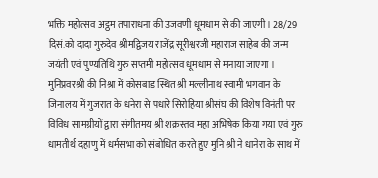भक्ति महोत्सव अट्ठम तपाराधना की उजवणी धूमधाम से की जाएगी। 28/29 दिसं.को दादा गुरुदेव श्रीमद्विजय राजेंद्र सूरीश्वरजी महाराज साहेब की जन्म जयंती एवं पुण्यतिथि गुरु सप्तमी महोत्सव धूमधाम से मनाया जाएगा । मुनिप्रवरश्री की निश्रा में कोसबाड स्थित श्री मल्लीनाथ स्वामी भगवान के जिनालय में गुजरात के धनेरा से पधारे सिरोहिया श्रीसंघ की विशेष विनंती पर विविध सामग्रीयों द्वारा संगीतमय श्री शक्रस्तव महा अभिषेक किया गया एवं गुरु धामतीर्थ दहाणु में धर्मसभा को संबोधित करते हुए मुनि श्री ने धानेरा के साथ में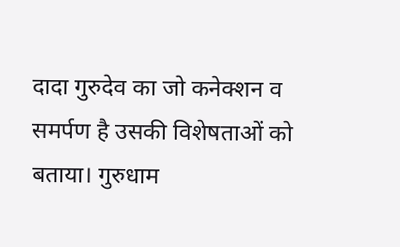दादा गुरुदेव का जो कनेक्शन व समर्पण है उसकी विशेषताओं को बताया। गुरुधाम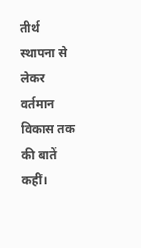तीर्थ स्थापना से लेकर वर्तमान विकास तक की बातें कहीं।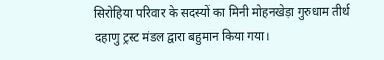सिरोहिया परिवार के सदस्यों का मिनी मोहनखेड़ा गुरुधाम तीर्थ दहाणु ट्रस्ट मंडल द्वारा बहुमान किया गया।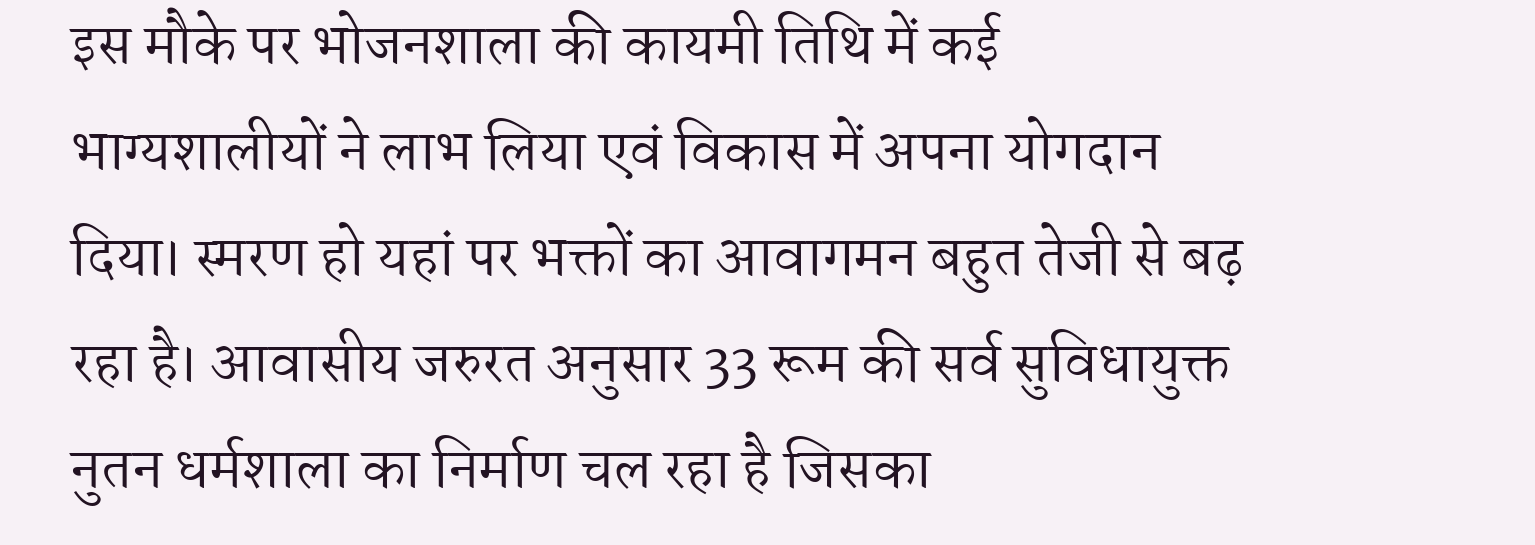इस मौके पर भोजनशाला की कायमी तिथि में कई भाग्यशालीयों ने लाभ लिया एवं विकास में अपना योगदान दिया। स्मरण हो यहां पर भक्तों का आवागमन बहुत तेजी से बढ़ रहा है। आवासीय जरुरत अनुसार 33 रूम की सर्व सुविधायुक्त नुतन धर्मशाला का निर्माण चल रहा है जिसका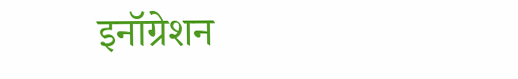इनॉग्रेशन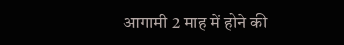आगामी 2 माह में होने की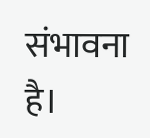संभावना है।